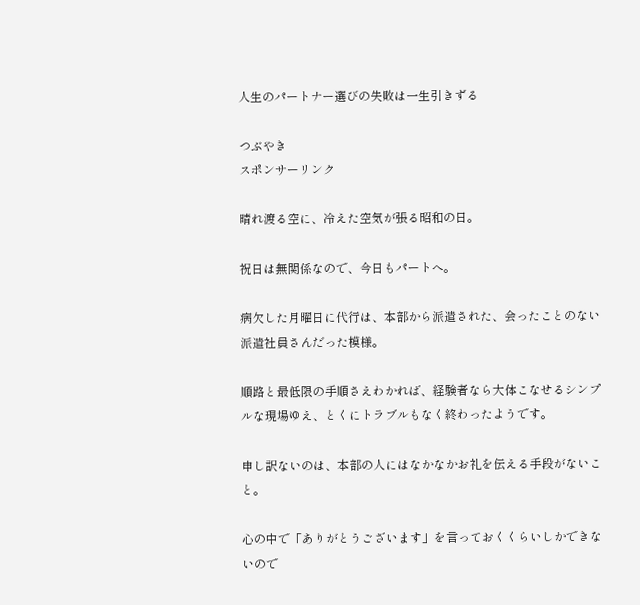人生のパートナー選びの失敗は一生引きずる

つぶやき
スポンサーリンク

晴れ渡る空に、冷えた空気が張る昭和の日。

祝日は無関係なので、今日もパートへ。

病欠した月曜日に代行は、本部から派遣された、会ったことのない派遣社員さんだった模様。

順路と最低限の手順さえわかれば、経験者なら大体こなせるシンプルな現場ゆえ、とくにトラブルもなく終わったようです。

申し訳ないのは、本部の人にはなかなかお礼を伝える手段がないこと。

心の中で「ありがとうございます」を言っておくくらいしかできないので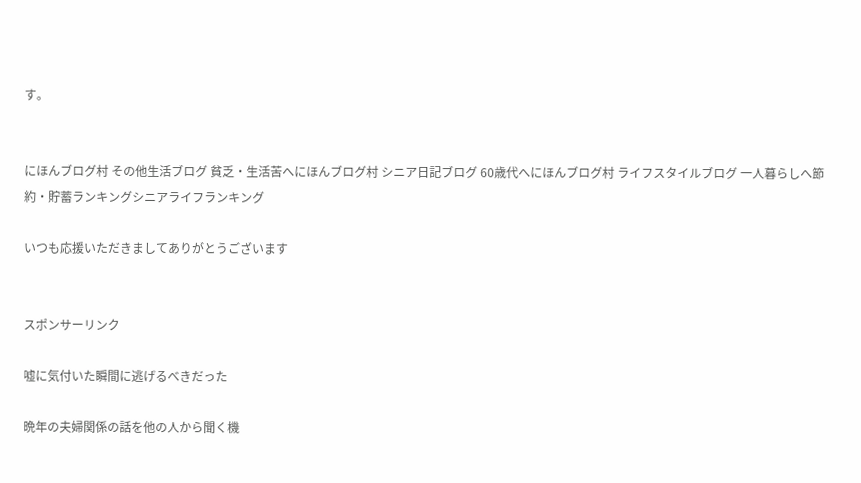す。


にほんブログ村 その他生活ブログ 貧乏・生活苦へにほんブログ村 シニア日記ブログ 60歳代へにほんブログ村 ライフスタイルブログ 一人暮らしへ節約・貯蓄ランキングシニアライフランキング

いつも応援いただきましてありがとうございます


スポンサーリンク

嘘に気付いた瞬間に逃げるべきだった

晩年の夫婦関係の話を他の人から聞く機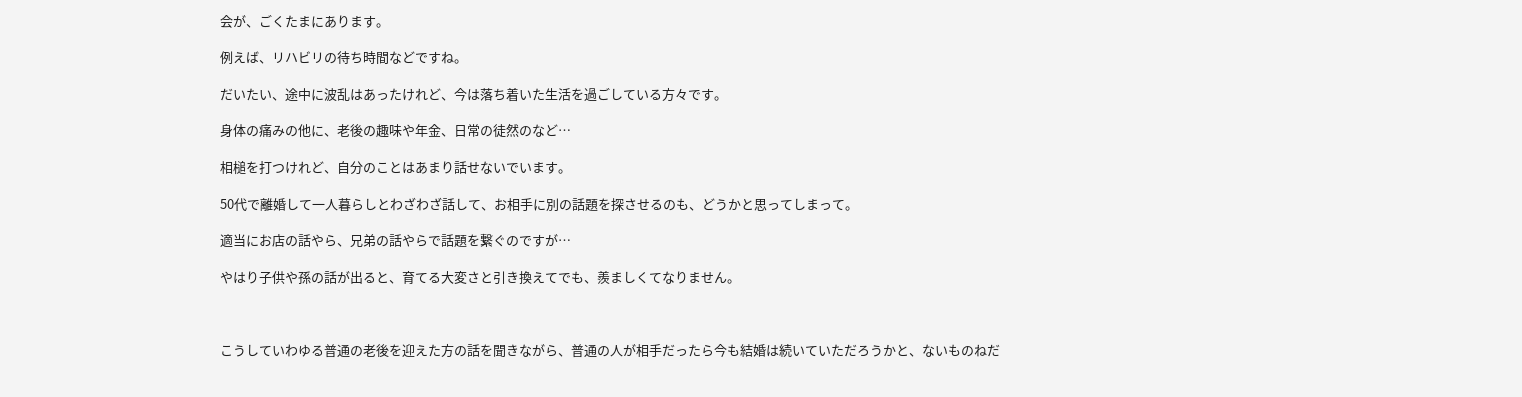会が、ごくたまにあります。

例えば、リハビリの待ち時間などですね。

だいたい、途中に波乱はあったけれど、今は落ち着いた生活を過ごしている方々です。

身体の痛みの他に、老後の趣味や年金、日常の徒然のなど…

相槌を打つけれど、自分のことはあまり話せないでいます。

50代で離婚して一人暮らしとわざわざ話して、お相手に別の話題を探させるのも、どうかと思ってしまって。

適当にお店の話やら、兄弟の話やらで話題を繋ぐのですが…

やはり子供や孫の話が出ると、育てる大変さと引き換えてでも、羨ましくてなりません。



こうしていわゆる普通の老後を迎えた方の話を聞きながら、普通の人が相手だったら今も結婚は続いていただろうかと、ないものねだ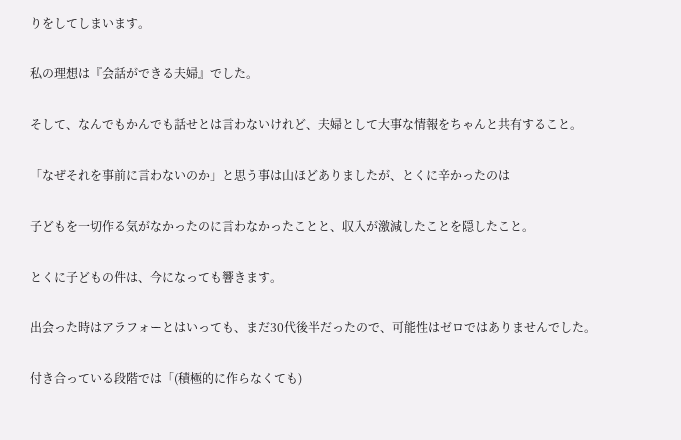りをしてしまいます。

私の理想は『会話ができる夫婦』でした。

そして、なんでもかんでも話せとは言わないけれど、夫婦として大事な情報をちゃんと共有すること。

「なぜそれを事前に言わないのか」と思う事は山ほどありましたが、とくに辛かったのは

子どもを一切作る気がなかったのに言わなかったことと、収入が激減したことを隠したこと。

とくに子どもの件は、今になっても響きます。

出会った時はアラフォーとはいっても、まだ30代後半だったので、可能性はゼロではありませんでした。

付き合っている段階では「(積極的に作らなくても)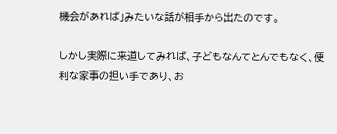機会があれば」みたいな話が相手から出たのです。

しかし実際に来道してみれば、子どもなんてとんでもなく、便利な家事の担い手であり、お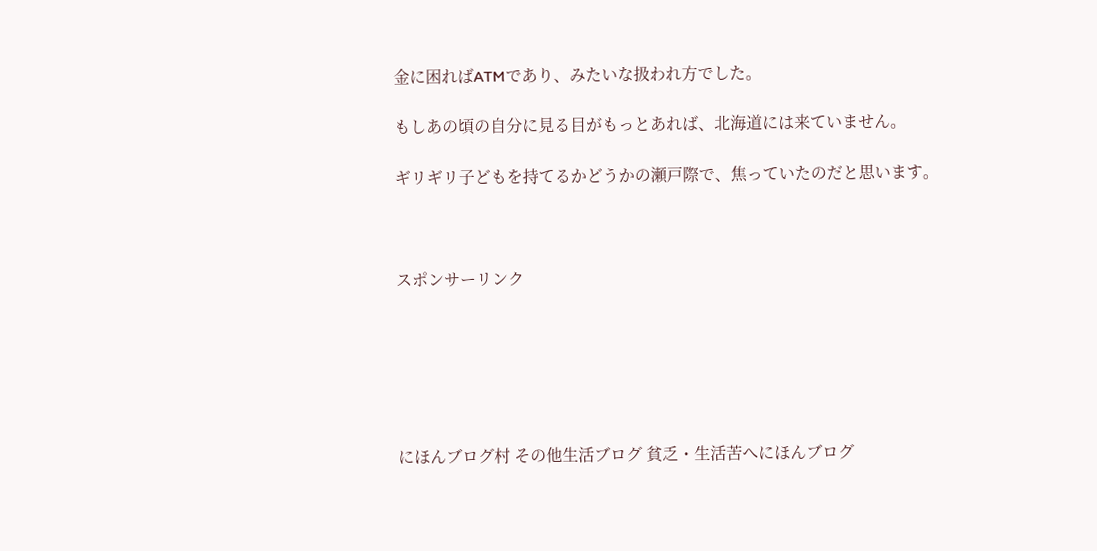金に困ればATMであり、みたいな扱われ方でした。

もしあの頃の自分に見る目がもっとあれば、北海道には来ていません。

ギリギリ子どもを持てるかどうかの瀬戸際で、焦っていたのだと思います。



スポンサーリンク






にほんブログ村 その他生活ブログ 貧乏・生活苦へにほんブログ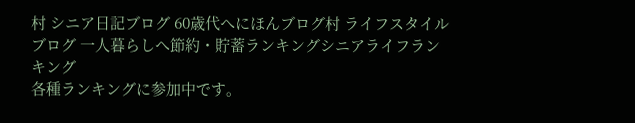村 シニア日記ブログ 60歳代へにほんブログ村 ライフスタイルブログ 一人暮らしへ節約・貯蓄ランキングシニアライフランキング
各種ランキングに参加中です。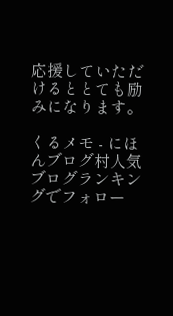応援していただけるととても励みになります。

くるメモ - にほんブログ村人気ブログランキングでフォロー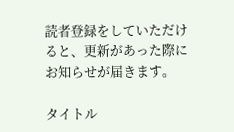読者登録をしていただけると、更新があった際にお知らせが届きます。

タイトル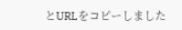とURLをコピーしました